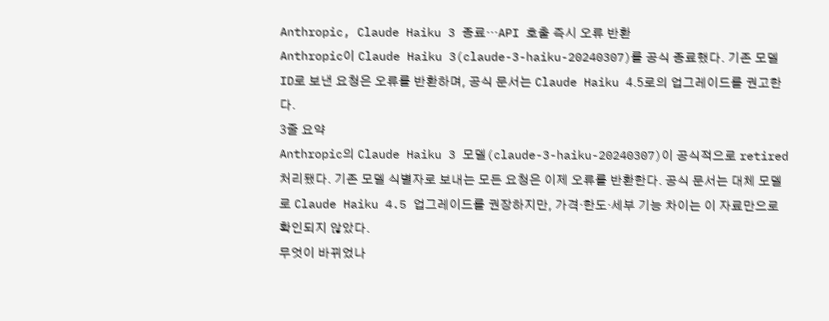Anthropic, Claude Haiku 3 종료…API 호출 즉시 오류 반환
Anthropic이 Claude Haiku 3(claude-3-haiku-20240307)를 공식 종료했다. 기존 모델 ID로 보낸 요청은 오류를 반환하며, 공식 문서는 Claude Haiku 4.5로의 업그레이드를 권고한다.
3줄 요약
Anthropic의 Claude Haiku 3 모델(claude-3-haiku-20240307)이 공식적으로 retired 처리됐다. 기존 모델 식별자로 보내는 모든 요청은 이제 오류를 반환한다. 공식 문서는 대체 모델로 Claude Haiku 4.5 업그레이드를 권장하지만, 가격·한도·세부 기능 차이는 이 자료만으로 확인되지 않았다.
무엇이 바뀌었나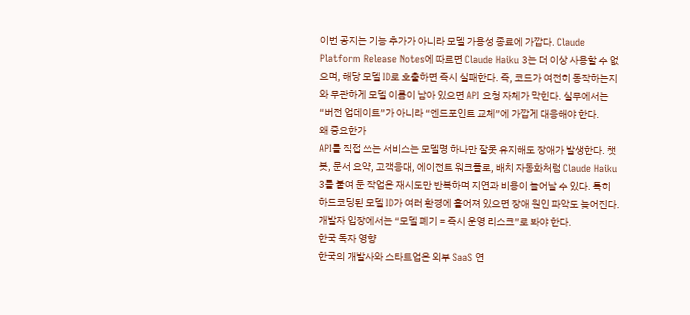이번 공지는 기능 추가가 아니라 모델 가용성 종료에 가깝다. Claude Platform Release Notes에 따르면 Claude Haiku 3는 더 이상 사용할 수 없으며, 해당 모델 ID로 호출하면 즉시 실패한다. 즉, 코드가 여전히 동작하는지와 무관하게 모델 이름이 남아 있으면 API 요청 자체가 막힌다. 실무에서는 “버전 업데이트”가 아니라 “엔드포인트 교체”에 가깝게 대응해야 한다.
왜 중요한가
API를 직접 쓰는 서비스는 모델명 하나만 잘못 유지해도 장애가 발생한다. 챗봇, 문서 요약, 고객응대, 에이전트 워크플로, 배치 자동화처럼 Claude Haiku 3를 붙여 둔 작업은 재시도만 반복하며 지연과 비용이 늘어날 수 있다. 특히 하드코딩된 모델 ID가 여러 환경에 흩어져 있으면 장애 원인 파악도 늦어진다. 개발자 입장에서는 “모델 폐기 = 즉시 운영 리스크”로 봐야 한다.
한국 독자 영향
한국의 개발사와 스타트업은 외부 SaaS 연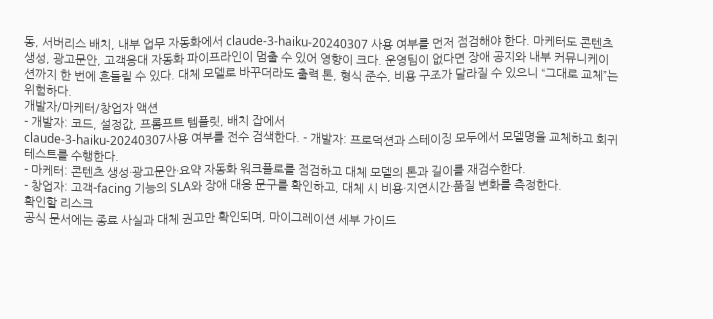동, 서버리스 배치, 내부 업무 자동화에서 claude-3-haiku-20240307 사용 여부를 먼저 점검해야 한다. 마케터도 콘텐츠 생성, 광고문안, 고객응대 자동화 파이프라인이 멈출 수 있어 영향이 크다. 운영팀이 없다면 장애 공지와 내부 커뮤니케이션까지 한 번에 흔들릴 수 있다. 대체 모델로 바꾸더라도 출력 톤, 형식 준수, 비용 구조가 달라질 수 있으니 “그대로 교체”는 위험하다.
개발자/마케터/창업자 액션
- 개발자: 코드, 설정값, 프롬프트 템플릿, 배치 잡에서
claude-3-haiku-20240307사용 여부를 전수 검색한다. - 개발자: 프로덕션과 스테이징 모두에서 모델명을 교체하고 회귀 테스트를 수행한다.
- 마케터: 콘텐츠 생성·광고문안·요약 자동화 워크플로를 점검하고 대체 모델의 톤과 길이를 재검수한다.
- 창업자: 고객-facing 기능의 SLA와 장애 대응 문구를 확인하고, 대체 시 비용·지연시간·품질 변화를 측정한다.
확인할 리스크
공식 문서에는 종료 사실과 대체 권고만 확인되며, 마이그레이션 세부 가이드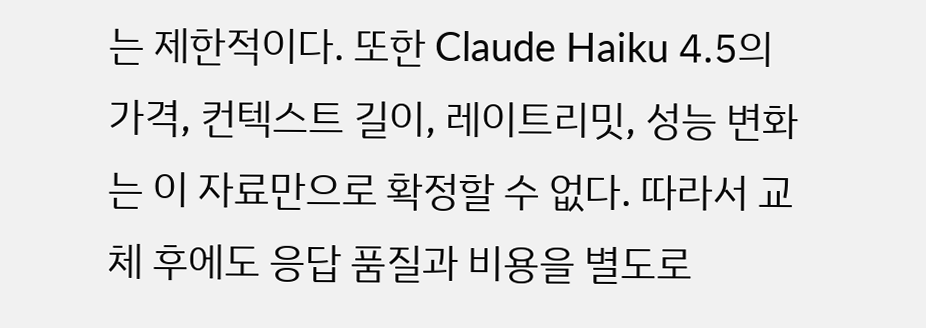는 제한적이다. 또한 Claude Haiku 4.5의 가격, 컨텍스트 길이, 레이트리밋, 성능 변화는 이 자료만으로 확정할 수 없다. 따라서 교체 후에도 응답 품질과 비용을 별도로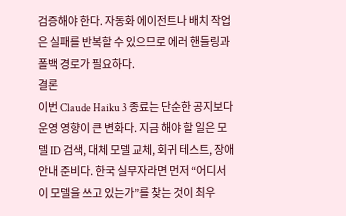검증해야 한다. 자동화 에이전트나 배치 작업은 실패를 반복할 수 있으므로 에러 핸들링과 폴백 경로가 필요하다.
결론
이번 Claude Haiku 3 종료는 단순한 공지보다 운영 영향이 큰 변화다. 지금 해야 할 일은 모델 ID 검색, 대체 모델 교체, 회귀 테스트, 장애 안내 준비다. 한국 실무자라면 먼저 “어디서 이 모델을 쓰고 있는가”를 찾는 것이 최우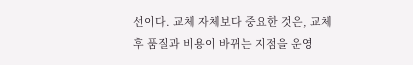선이다. 교체 자체보다 중요한 것은, 교체 후 품질과 비용이 바뀌는 지점을 운영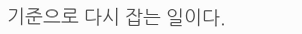기준으로 다시 잡는 일이다.